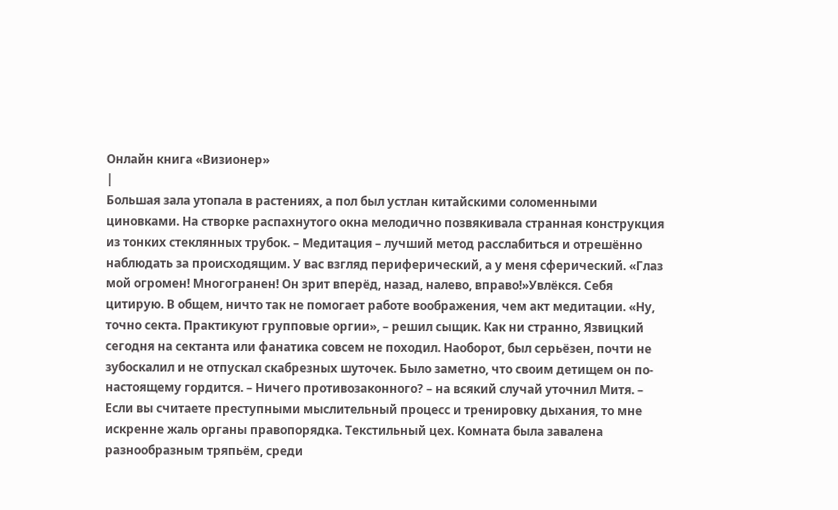Онлайн книга «Визионер»
|
Большая зала утопала в растениях, а пол был устлан китайскими соломенными циновками. На створке распахнутого окна мелодично позвякивала странная конструкция из тонких стеклянных трубок. – Медитация – лучший метод расслабиться и отрешённо наблюдать за происходящим. У вас взгляд периферический, а у меня сферический. «Глаз мой огромен! Многогранен! Он зрит вперёд, назад, налево, вправо!»Увлёкся. Себя цитирую. В общем, ничто так не помогает работе воображения, чем акт медитации. «Ну, точно секта. Практикуют групповые оргии», – решил сыщик. Как ни странно, Язвицкий сегодня на сектанта или фанатика совсем не походил. Наоборот, был серьёзен, почти не зубоскалил и не отпускал скабрезных шуточек. Было заметно, что своим детищем он по-настоящему гордится. – Ничего противозаконного? – на всякий случай уточнил Митя. – Если вы считаете преступными мыслительный процесс и тренировку дыхания, то мне искренне жаль органы правопорядка. Текстильный цех. Комната была завалена разнообразным тряпьём, среди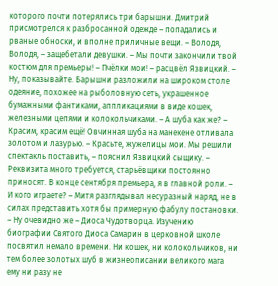которого почти потерялись три барышни. Дмитрий присмотрелся к разбросанной одежде – попадались и рваные обноски, и вполне приличные вещи. – Володя, Володя, – защебетали девушки. – Мы почти закончили твой костюм для премьеры! – Пчёлки мои! – расцвёл Язвицкий. – Ну, показывайте. Барышни разложили на широком столе одеяние, похожее на рыболовную сеть, украшенное бумажными фантиками, аппликациями в виде кошек, железными цепями и колокольчиками. – А шуба как же? – Красим, красим ещё! Овчинная шуба на манекене отливала золотом и лазурью. – Красьте, жужелицы мои. Мы решили спектакль поставить, – пояснил Язвицкий сыщику. – Реквизита много требуется, старьёвщики постоянно приносят. В конце сентября премьера, я в главной роли. – И кого играете? – Митя разглядывал несуразный наряд, не в силах представить хотя бы примерную фабулу постановки. – Ну очевидно же – Диоса Чудотворца. Изучению биографии Святого Диоса Самарин в церковной школе посвятил немало времени. Ни кошек, ни колокольчиков, ни тем более золотых шуб в жизнеописании великого мага ему ни разу не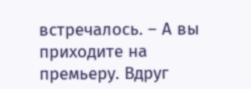встречалось. – А вы приходите на премьеру. Вдруг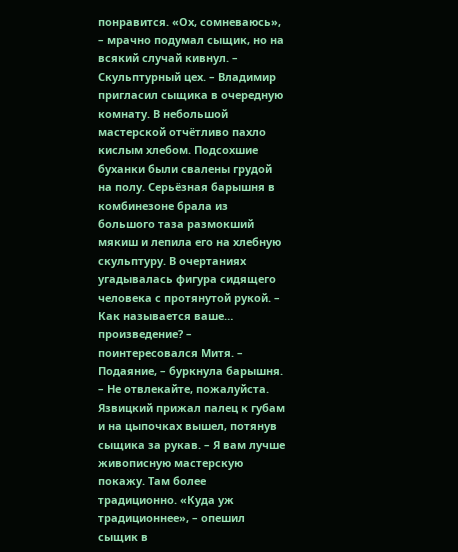понравится. «Ох, сомневаюсь», – мрачно подумал сыщик, но на всякий случай кивнул. – Скульптурный цех. – Владимир пригласил сыщика в очередную комнату. В небольшой мастерской отчётливо пахло кислым хлебом. Подсохшие буханки были свалены грудой на полу. Серьёзная барышня в комбинезоне брала из большого таза размокший мякиш и лепила его на хлебную скульптуру. В очертаниях угадывалась фигура сидящего человека с протянутой рукой. – Как называется ваше… произведение? – поинтересовался Митя. – Подаяние, – буркнула барышня. – Не отвлекайте, пожалуйста. Язвицкий прижал палец к губам и на цыпочках вышел, потянув сыщика за рукав. – Я вам лучше живописную мастерскую покажу. Там более традиционно. «Куда уж традиционнее», – опешил сыщик в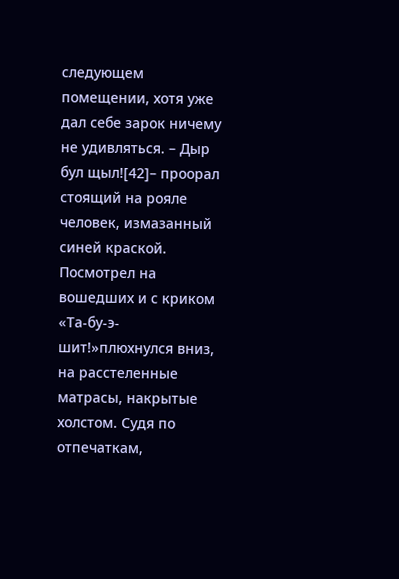следующем помещении, хотя уже дал себе зарок ничему не удивляться. – Дыр бул щыл![42]– проорал стоящий на рояле человек, измазанный синей краской. Посмотрел на вошедших и с криком «Та-бу-э-шит!»плюхнулся вниз, на расстеленные матрасы, накрытые холстом. Судя по отпечаткам,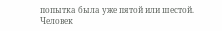попытка была уже пятой или шестой. Человек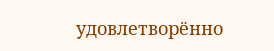удовлетворённо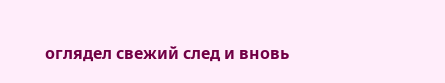оглядел свежий след и вновь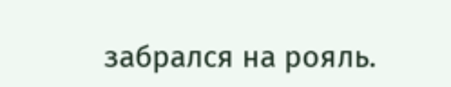забрался на рояль.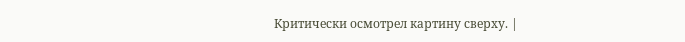Критически осмотрел картину сверху. |